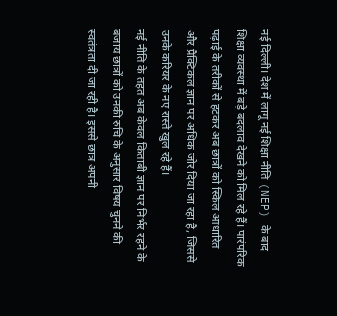नई दिल्ली। देश में लागू नई शिक्षा नीति (NEP) के बाद शिक्षा व्यवस्था में बड़े बदलाव देखने को मिल रहे हैं। पारंपरिक पढ़ाई के तरीकों से हटकर अब छात्रों को स्किल आधारित और प्रैक्टिकल ज्ञान पर अधिक जोर दिया जा रहा है, जिससे उनके करियर के नए रास्ते खुल रहे हैं।
नई नीति के तहत अब केवल किताबी ज्ञान पर निर्भर रहने के बजाय छात्रों को उनकी रुचि के अनुसार विषय चुनने की स्वतंत्रता दी जा रही है। इससे छात्र अपनी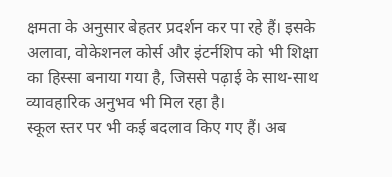क्षमता के अनुसार बेहतर प्रदर्शन कर पा रहे हैं। इसके अलावा, वोकेशनल कोर्स और इंटर्नशिप को भी शिक्षा का हिस्सा बनाया गया है, जिससे पढ़ाई के साथ-साथ व्यावहारिक अनुभव भी मिल रहा है।
स्कूल स्तर पर भी कई बदलाव किए गए हैं। अब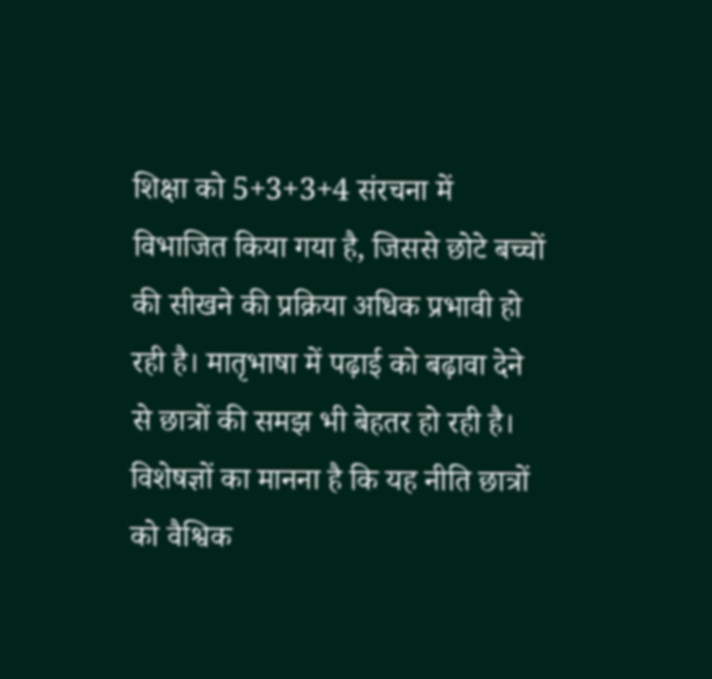शिक्षा को 5+3+3+4 संरचना में विभाजित किया गया है, जिससे छोटे बच्चों की सीखने की प्रक्रिया अधिक प्रभावी हो रही है। मातृभाषा में पढ़ाई को बढ़ावा देने से छात्रों की समझ भी बेहतर हो रही है।
विशेषज्ञों का मानना है कि यह नीति छात्रों को वैश्विक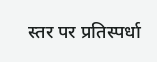स्तर पर प्रतिस्पर्धा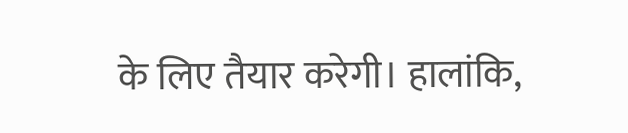के लिए तैयार करेगी। हालांकि,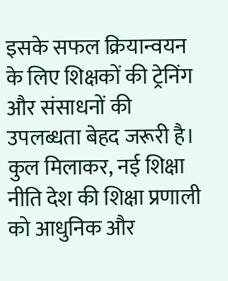इसके सफल क्रियान्वयन के लिए शिक्षकों की ट्रेनिंग और संसाधनों की उपलब्धता बेहद जरूरी है।
कुल मिलाकर, नई शिक्षा नीति देश की शिक्षा प्रणाली को आधुनिक और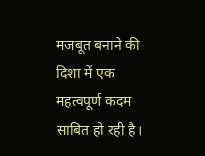मजबूत बनाने की दिशा में एक महत्वपूर्ण कदम साबित हो रही है।